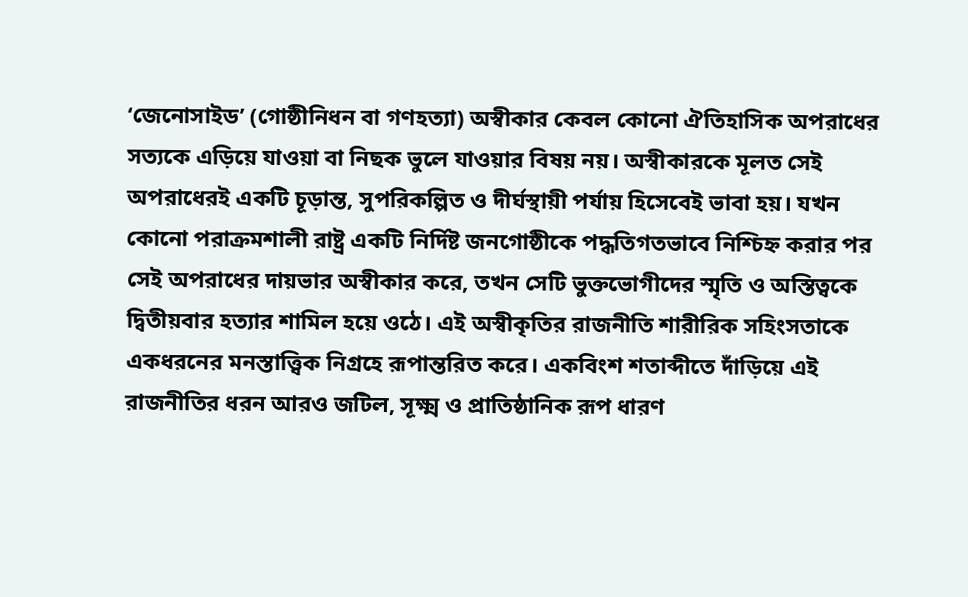‘জেনোসাইড’ (গোষ্ঠীনিধন বা গণহত্যা) অস্বীকার কেবল কোনো ঐতিহাসিক অপরাধের সত্যকে এড়িয়ে যাওয়া বা নিছক ভুলে যাওয়ার বিষয় নয়। অস্বীকারকে মূলত সেই অপরাধেরই একটি চূড়ান্ত, সুপরিকল্পিত ও দীর্ঘস্থায়ী পর্যায় হিসেবেই ভাবা হয়। যখন কোনো পরাক্রমশালী রাষ্ট্র একটি নির্দিষ্ট জনগোষ্ঠীকে পদ্ধতিগতভাবে নিশ্চিহ্ন করার পর সেই অপরাধের দায়ভার অস্বীকার করে, তখন সেটি ভুক্তভোগীদের স্মৃতি ও অস্তিত্বকে দ্বিতীয়বার হত্যার শামিল হয়ে ওঠে। এই অস্বীকৃতির রাজনীতি শারীরিক সহিংসতাকে একধরনের মনস্তাত্ত্বিক নিগ্রহে রূপান্তরিত করে। একবিংশ শতাব্দীতে দাঁড়িয়ে এই রাজনীতির ধরন আরও জটিল, সূক্ষ্ম ও প্রাতিষ্ঠানিক রূপ ধারণ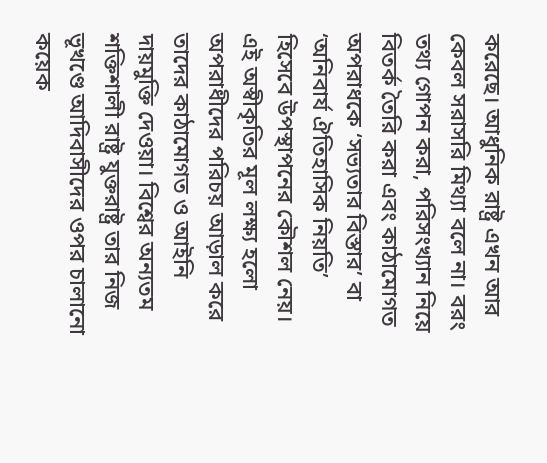করেছে। আধুনিক রাষ্ট্র এখন আর কেবল সরাসরি মিথ্যা বলে না। বরং তথ্য গোপন করা, পরিসংখ্যান নিয়ে বিতর্ক তৈরি করা এবং কাঠামোগত অপরাধকে ‘সভ্যতার বিস্তার’ বা ‘অনিবার্য ঐতিহাসিক নিয়তি’ হিসেবে উপস্থাপনের কৌশল নেয়। এই অস্বীকৃতির মূল লক্ষ্য হলো অপরাধীদের পরিচয় আড়াল করে তাদের কাঠামোগত ও আইনি দায়মুক্তি দেওয়া। বিশ্বের অন্যতম শক্তিশালী রাষ্ট্র যুক্তরাষ্ট্র তার নিজ ভূখণ্ডে আদিবাসীদের ওপর চালানো কয়েক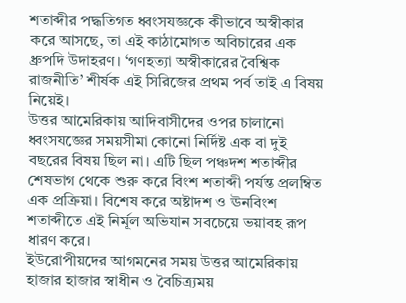শতাব্দীর পদ্ধতিগত ধ্বংসযজ্ঞকে কীভাবে অস্বীকার করে আসছে, তা এই কাঠামোগত অবিচারের এক ধ্রুপদি উদাহরণ। ‘গণহত্যা অস্বীকারের বৈশ্বিক রাজনীতি’ শীর্ষক এই সিরিজের প্রথম পর্ব তাই এ বিষয় নিয়েই।
উত্তর আমেরিকায় আদিবাসীদের ওপর চালানো ধ্বংসযজ্ঞের সময়সীমা কোনো নির্দিষ্ট এক বা দুই বছরের বিষয় ছিল না। এটি ছিল পঞ্চদশ শতাব্দীর শেষভাগ থেকে শুরু করে বিংশ শতাব্দী পর্যন্ত প্রলম্বিত এক প্রক্রিয়া। বিশেষ করে অষ্টাদশ ও ঊনবিংশ শতাব্দীতে এই নির্মূল অভিযান সবচেয়ে ভয়াবহ রূপ ধারণ করে।
ইউরোপীয়দের আগমনের সময় উত্তর আমেরিকায় হাজার হাজার স্বাধীন ও বৈচিত্র্যময়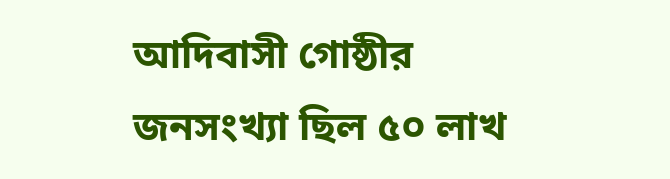আদিবাসী গোষ্ঠীর জনসংখ্যা ছিল ৫০ লাখ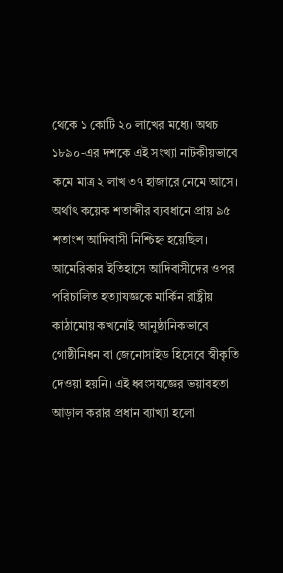থেকে ১ কোটি ২০ লাখের মধ্যে। অথচ ১৮৯০-এর দশকে এই সংখ্যা নাটকীয়ভাবে কমে মাত্র ২ লাখ ৩৭ হাজারে নেমে আসে। অর্থাৎ কয়েক শতাব্দীর ব্যবধানে প্রায় ৯৫ শতাংশ আদিবাসী নিশ্চিহ্ন হয়েছিল।
আমেরিকার ইতিহাসে আদিবাসীদের ওপর পরিচালিত হত্যাযজ্ঞকে মার্কিন রাষ্ট্রীয় কাঠামোয় কখনোই আনুষ্ঠানিকভাবে গোষ্ঠীনিধন বা জেনোসাইড হিসেবে স্বীকৃতি দেওয়া হয়নি। এই ধ্বংসযজ্ঞের ভয়াবহতা আড়াল করার প্রধান ব্যাখ্যা হলো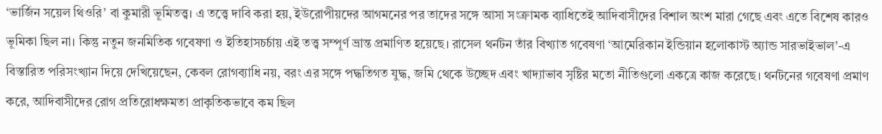‘ভার্জিন সয়েল থিওরি’ বা কুমারী ভূমিতত্ত্ব। এ তত্ত্বে দাবি করা হয়, ইউরোপীয়দের আগমনের পর তাদের সঙ্গে আসা সংক্রামক ব্যাধিতেই আদিবাসীদের বিশাল অংশ মারা গেছে এবং এতে বিশেষ কারও ভূমিকা ছিল না। কিন্তু নতুন জনমিতিক গবেষণা ও ইতিহাসচর্চায় এই তত্ত্ব সম্পূর্ণ ভ্রান্ত প্রমাণিত হয়েছে। রাসেল থর্নটন তাঁর বিখ্যাত গবেষণা ‘আমেরিকান ইন্ডিয়ান হলোকাস্ট অ্যান্ড সারভাইভাল’-এ বিস্তারিত পরিসংখ্যান দিয়ে দেখিয়েছেন, কেবল রোগব্যাধি নয়, বরং এর সঙ্গে পদ্ধতিগত যুদ্ধ, জমি থেকে উচ্ছেদ এবং খাদ্যাভাব সৃষ্টির মতো নীতিগুলো একত্রে কাজ করেছে। থর্নটনের গবেষণা প্রমাণ করে, আদিবাসীদের রোগ প্রতিরোধক্ষমতা প্রাকৃতিকভাবে কম ছিল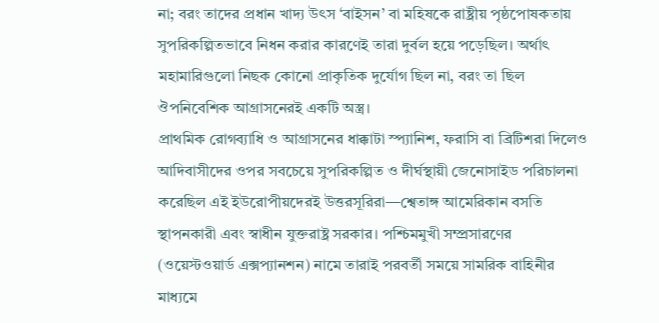না; বরং তাদের প্রধান খাদ্য উৎস ‘বাইসন’ বা মহিষকে রাষ্ট্রীয় পৃষ্ঠপোষকতায় সুপরিকল্পিতভাবে নিধন করার কারণেই তারা দুর্বল হয়ে পড়েছিল। অর্থাৎ মহামারিগুলো নিছক কোনো প্রাকৃতিক দুর্যোগ ছিল না, বরং তা ছিল ঔপনিবেশিক আগ্রাসনেরই একটি অস্ত্র।
প্রাথমিক রোগব্যাধি ও আগ্রাসনের ধাক্কাটা স্প্যানিশ, ফরাসি বা ব্রিটিশরা দিলেও আদিবাসীদের ওপর সবচেয়ে সুপরিকল্পিত ও দীর্ঘস্থায়ী জেনোসাইড পরিচালনা করেছিল এই ইউরোপীয়দেরই উত্তরসূরিরা—শ্বেতাঙ্গ আমেরিকান বসতি স্থাপনকারী এবং স্বাধীন যুক্তরাষ্ট্র সরকার। পশ্চিমমুখী সম্প্রসারণের (ওয়েস্টওয়ার্ড এক্সপ্যানশন) নামে তারাই পরবর্তী সময়ে সামরিক বাহিনীর মাধ্যমে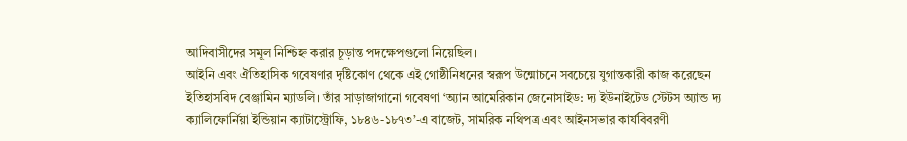আদিবাসীদের সমূল নিশ্চিহ্ন করার চূড়ান্ত পদক্ষেপগুলো নিয়েছিল।
আইনি এবং ঐতিহাসিক গবেষণার দৃষ্টিকোণ থেকে এই গোষ্ঠীনিধনের স্বরূপ উন্মোচনে সবচেয়ে যুগান্তকারী কাজ করেছেন ইতিহাসবিদ বেঞ্জামিন ম্যাডলি। তাঁর সাড়াজাগানো গবেষণা ‘অ্যান আমেরিকান জেনোসাইড: দ্য ইউনাইটেড স্টেটস অ্যান্ড দ্য ক্যালিফোর্নিয়া ইন্ডিয়ান ক্যাটাস্ট্রোফি, ১৮৪৬-১৮৭৩’-এ বাজেট, সামরিক নথিপত্র এবং আইনসভার কার্যবিবরণী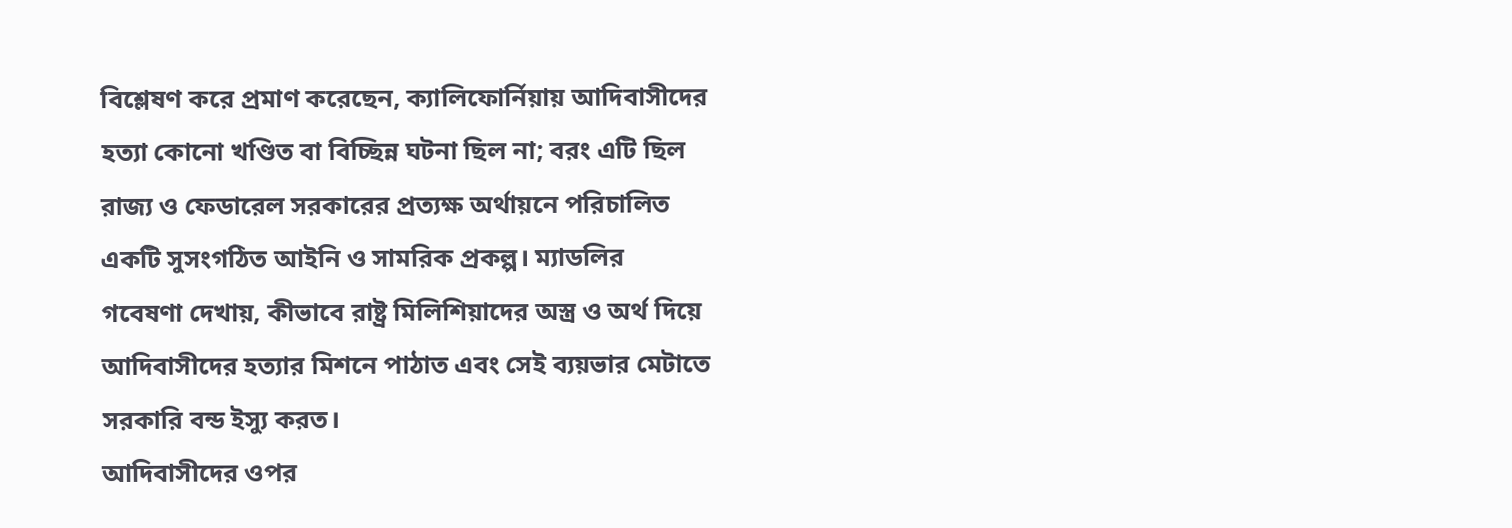বিশ্লেষণ করে প্রমাণ করেছেন, ক্যালিফোর্নিয়ায় আদিবাসীদের হত্যা কোনো খণ্ডিত বা বিচ্ছিন্ন ঘটনা ছিল না; বরং এটি ছিল রাজ্য ও ফেডারেল সরকারের প্রত্যক্ষ অর্থায়নে পরিচালিত একটি সুসংগঠিত আইনি ও সামরিক প্রকল্প। ম্যাডলির গবেষণা দেখায়, কীভাবে রাষ্ট্র মিলিশিয়াদের অস্ত্র ও অর্থ দিয়ে আদিবাসীদের হত্যার মিশনে পাঠাত এবং সেই ব্যয়ভার মেটাতে সরকারি বন্ড ইস্যু করত।
আদিবাসীদের ওপর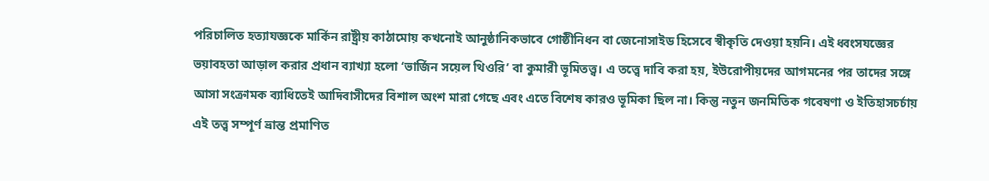পরিচালিত হত্যাযজ্ঞকে মার্কিন রাষ্ট্রীয় কাঠামোয় কখনোই আনুষ্ঠানিকভাবে গোষ্ঠীনিধন বা জেনোসাইড হিসেবে স্বীকৃতি দেওয়া হয়নি। এই ধ্বংসযজ্ঞের ভয়াবহতা আড়াল করার প্রধান ব্যাখ্যা হলো ‘ভার্জিন সয়েল থিওরি’ বা কুমারী ভূমিতত্ত্ব। এ তত্ত্বে দাবি করা হয়, ইউরোপীয়দের আগমনের পর তাদের সঙ্গে আসা সংক্রামক ব্যাধিতেই আদিবাসীদের বিশাল অংশ মারা গেছে এবং এতে বিশেষ কারও ভূমিকা ছিল না। কিন্তু নতুন জনমিতিক গবেষণা ও ইতিহাসচর্চায় এই তত্ত্ব সম্পূর্ণ ভ্রান্ত প্রমাণিত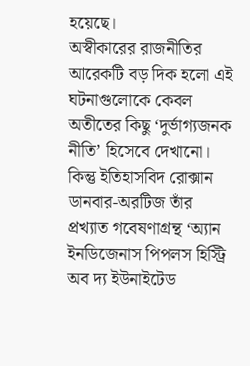হয়েছে।
অস্বীকারের রাজনীতির আরেকটি বড় দিক হলো এই ঘটনাগুলোকে কেবল অতীতের কিছু ‘দুর্ভাগ্যজনক নীতি’ হিসেবে দেখানো। কিন্তু ইতিহাসবিদ রোক্সান ডানবার-অরটিজ তাঁর প্রখ্যাত গবেষণাগ্রন্থ ‘অ্যান ইনডিজেনাস পিপলস হিস্ট্রি অব দ্য ইউনাইটেড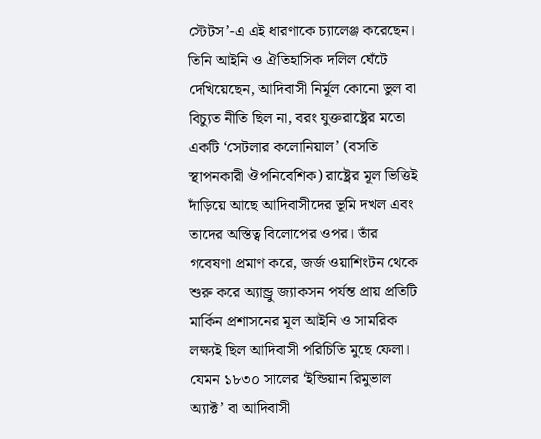স্টেটস’-এ এই ধারণাকে চ্যালেঞ্জ করেছেন। তিনি আইনি ও ঐতিহাসিক দলিল ঘেঁটে দেখিয়েছেন, আদিবাসী নির্মূল কোনো ভুল বা বিচ্যুত নীতি ছিল না, বরং যুক্তরাষ্ট্রের মতো একটি ‘সেটলার কলোনিয়াল’ (বসতি স্থাপনকারী ঔপনিবেশিক) রাষ্ট্রের মূল ভিত্তিই দাঁড়িয়ে আছে আদিবাসীদের ভূমি দখল এবং তাদের অস্তিত্ব বিলোপের ওপর। তাঁর গবেষণা প্রমাণ করে, জর্জ ওয়াশিংটন থেকে শুরু করে অ্যান্ড্রু জ্যাকসন পর্যন্ত প্রায় প্রতিটি মার্কিন প্রশাসনের মূল আইনি ও সামরিক লক্ষ্যই ছিল আদিবাসী পরিচিতি মুছে ফেলা। যেমন ১৮৩০ সালের ‘ইন্ডিয়ান রিমুভাল অ্যাক্ট’ বা আদিবাসী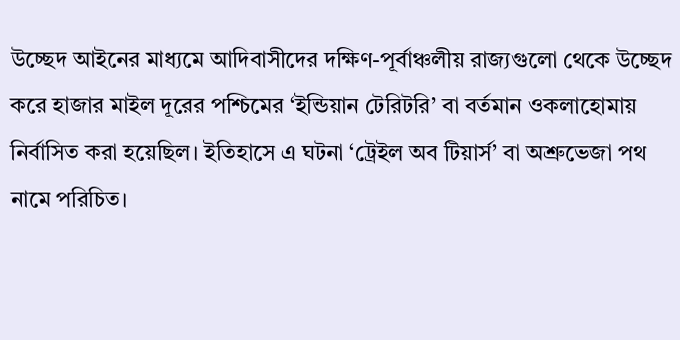উচ্ছেদ আইনের মাধ্যমে আদিবাসীদের দক্ষিণ-পূর্বাঞ্চলীয় রাজ্যগুলো থেকে উচ্ছেদ করে হাজার মাইল দূরের পশ্চিমের ‘ইন্ডিয়ান টেরিটরি’ বা বর্তমান ওকলাহোমায় নির্বাসিত করা হয়েছিল। ইতিহাসে এ ঘটনা ‘ট্রেইল অব টিয়ার্স’ বা অশ্রুভেজা পথ নামে পরিচিত।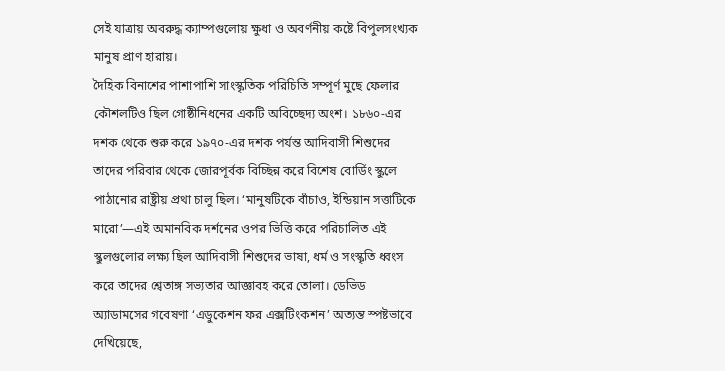সেই যাত্রায় অবরুদ্ধ ক্যাম্পগুলোয় ক্ষুধা ও অবর্ণনীয় কষ্টে বিপুলসংখ্যক মানুষ প্রাণ হারায়।
দৈহিক বিনাশের পাশাপাশি সাংস্কৃতিক পরিচিতি সম্পূর্ণ মুছে ফেলার কৌশলটিও ছিল গোষ্ঠীনিধনের একটি অবিচ্ছেদ্য অংশ। ১৮৬০-এর দশক থেকে শুরু করে ১৯৭০-এর দশক পর্যন্ত আদিবাসী শিশুদের তাদের পরিবার থেকে জোরপূর্বক বিচ্ছিন্ন করে বিশেষ বোর্ডিং স্কুলে পাঠানোর রাষ্ট্রীয় প্রথা চালু ছিল। ‘মানুষটিকে বাঁচাও, ইন্ডিয়ান সত্তাটিকে মারো’—এই অমানবিক দর্শনের ওপর ভিত্তি করে পরিচালিত এই স্কুলগুলোর লক্ষ্য ছিল আদিবাসী শিশুদের ভাষা, ধর্ম ও সংস্কৃতি ধ্বংস করে তাদের শ্বেতাঙ্গ সভ্যতার আজ্ঞাবহ করে তোলা। ডেভিড অ্যাডামসের গবেষণা ‘এডুকেশন ফর এক্সটিংকশন’ অত্যন্ত স্পষ্টভাবে দেখিয়েছে,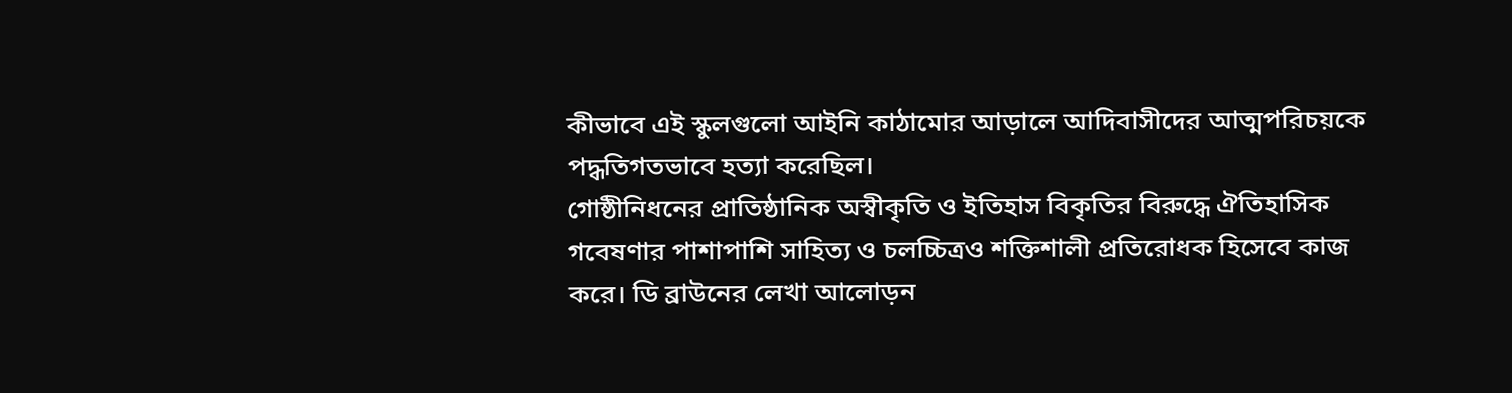কীভাবে এই স্কুলগুলো আইনি কাঠামোর আড়ালে আদিবাসীদের আত্মপরিচয়কে পদ্ধতিগতভাবে হত্যা করেছিল।
গোষ্ঠীনিধনের প্রাতিষ্ঠানিক অস্বীকৃতি ও ইতিহাস বিকৃতির বিরুদ্ধে ঐতিহাসিক গবেষণার পাশাপাশি সাহিত্য ও চলচ্চিত্রও শক্তিশালী প্রতিরোধক হিসেবে কাজ করে। ডি ব্রাউনের লেখা আলোড়ন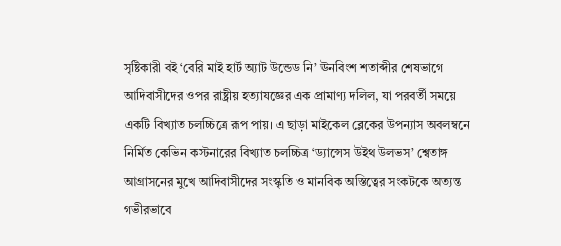সৃষ্টিকারী বই ‘বেরি মাই হার্ট অ্যাট উন্ডেড নি’ ঊনবিংশ শতাব্দীর শেষভাগে আদিবাসীদের ওপর রাষ্ট্রীয় হত্যাযজ্ঞের এক প্রামাণ্য দলিল, যা পরবর্তী সময়ে একটি বিখ্যাত চলচ্চিত্রে রূপ পায়। এ ছাড়া মাইকেল ব্লেকের উপন্যাস অবলম্বনে নির্মিত কেভিন কস্টনারের বিখ্যাত চলচ্চিত্র ‘ড্যান্সেস উইথ উলভস’ শ্বেতাঙ্গ আগ্রাসনের মুখে আদিবাসীদের সংস্কৃতি ও মানবিক অস্তিত্বের সংকটকে অত্যন্ত গভীরভাবে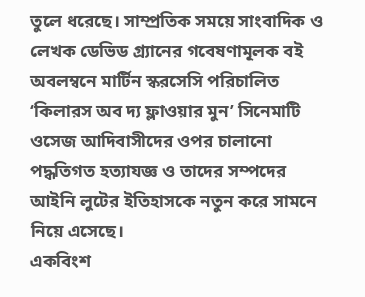তুলে ধরেছে। সাম্প্রতিক সময়ে সাংবাদিক ও লেখক ডেভিড গ্র্যানের গবেষণামূলক বই অবলম্বনে মার্টিন স্করসেসি পরিচালিত ‘কিলারস অব দ্য ফ্লাওয়ার মুন’ সিনেমাটি ওসেজ আদিবাসীদের ওপর চালানো পদ্ধতিগত হত্যাযজ্ঞ ও তাদের সম্পদের আইনি লুটের ইতিহাসকে নতুন করে সামনে নিয়ে এসেছে।
একবিংশ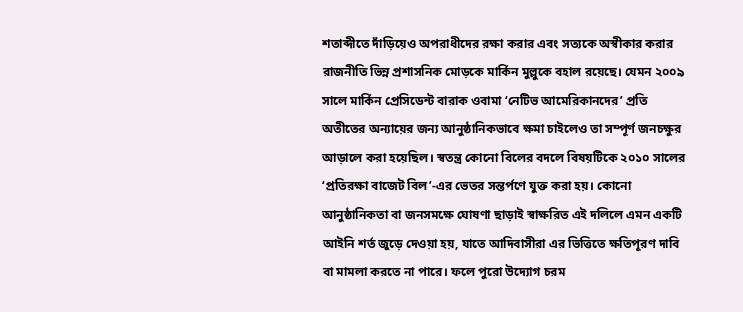শতাব্দীতে দাঁড়িয়েও অপরাধীদের রক্ষা করার এবং সত্যকে অস্বীকার করার রাজনীতি ভিন্ন প্রশাসনিক মোড়কে মার্কিন মুল্লুকে বহাল রয়েছে। যেমন ২০০৯ সালে মার্কিন প্রেসিডেন্ট বারাক ওবামা ‘নেটিভ আমেরিকানদের’ প্রতি অতীতের অন্যায়ের জন্য আনুষ্ঠানিকভাবে ক্ষমা চাইলেও তা সম্পূর্ণ জনচক্ষুর আড়ালে করা হয়েছিল। স্বতন্ত্র কোনো বিলের বদলে বিষয়টিকে ২০১০ সালের ‘প্রতিরক্ষা বাজেট বিল’-এর ভেতর সন্তর্পণে যুক্ত করা হয়। কোনো আনুষ্ঠানিকতা বা জনসমক্ষে ঘোষণা ছাড়াই স্বাক্ষরিত এই দলিলে এমন একটি আইনি শর্ত জুড়ে দেওয়া হয়, যাতে আদিবাসীরা এর ভিত্তিতে ক্ষতিপূরণ দাবি বা মামলা করতে না পারে। ফলে পুরো উদ্যোগ চরম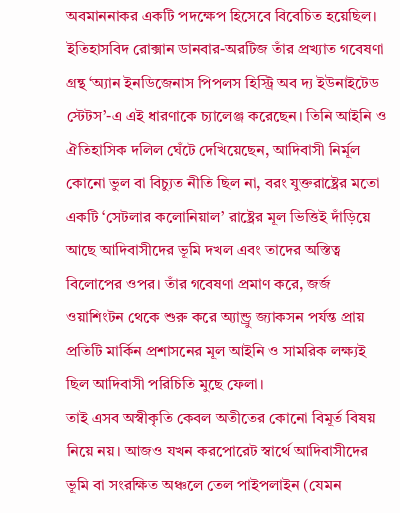অবমাননাকর একটি পদক্ষেপ হিসেবে বিবেচিত হয়েছিল।
ইতিহাসবিদ রোক্সান ডানবার-অরটিজ তাঁর প্রখ্যাত গবেষণা গ্রন্থ ‘অ্যান ইনডিজেনাস পিপলস হিস্ট্রি অব দ্য ইউনাইটেড স্টেটস’-এ এই ধারণাকে চ্যালেঞ্জ করেছেন। তিনি আইনি ও ঐতিহাসিক দলিল ঘেঁটে দেখিয়েছেন, আদিবাসী নির্মূল কোনো ভুল বা বিচ্যুত নীতি ছিল না, বরং যুক্তরাষ্ট্রের মতো একটি ‘সেটলার কলোনিয়াল’ রাষ্ট্রের মূল ভিত্তিই দাঁড়িয়ে আছে আদিবাসীদের ভূমি দখল এবং তাদের অস্তিত্ব বিলোপের ওপর। তাঁর গবেষণা প্রমাণ করে, জর্জ ওয়াশিংটন থেকে শুরু করে অ্যান্ড্রু জ্যাকসন পর্যন্ত প্রায় প্রতিটি মার্কিন প্রশাসনের মূল আইনি ও সামরিক লক্ষ্যই ছিল আদিবাসী পরিচিতি মুছে ফেলা।
তাই এসব অস্বীকৃতি কেবল অতীতের কোনো বিমূর্ত বিষয় নিয়ে নয়। আজও যখন করপোরেট স্বার্থে আদিবাসীদের ভূমি বা সংরক্ষিত অঞ্চলে তেল পাইপলাইন (যেমন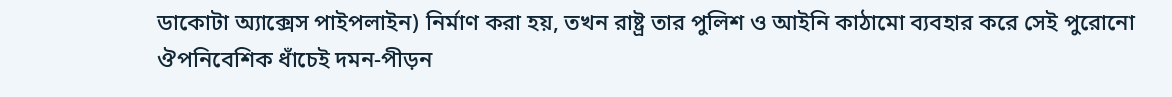ডাকোটা অ্যাক্সেস পাইপলাইন) নির্মাণ করা হয়, তখন রাষ্ট্র তার পুলিশ ও আইনি কাঠামো ব্যবহার করে সেই পুরোনো ঔপনিবেশিক ধাঁচেই দমন-পীড়ন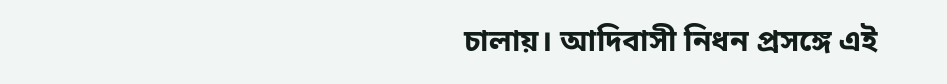চালায়। আদিবাসী নিধন প্রসঙ্গে এই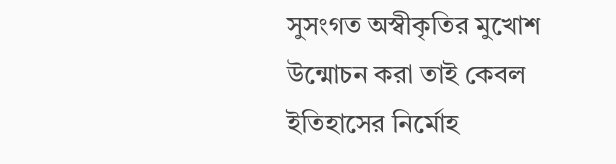সুসংগত অস্বীকৃতির মুখোশ উন্মোচন করা তাই কেবল ইতিহাসের নির্মোহ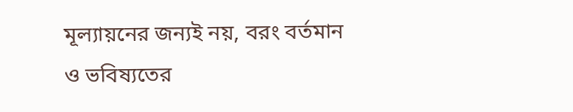মূল্যায়নের জন্যই নয়, বরং বর্তমান ও ভবিষ্যতের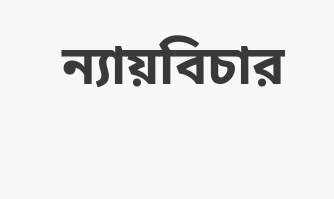ন্যায়বিচার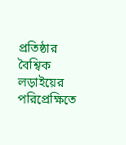প্রতিষ্ঠার বৈশ্বিক লড়াইয়ের পরিপ্রেক্ষিতে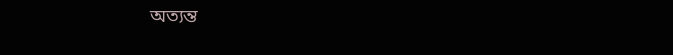অত্যন্ত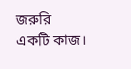জরুরি একটি কাজ।